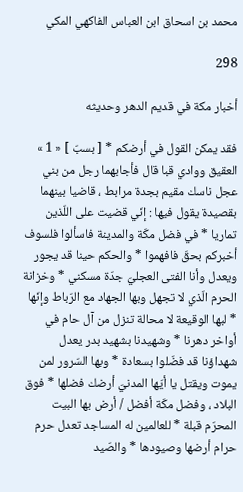محمد بن اسحاق ابن العباس الفاكهي المكي

298

أخبار مكة في قديم الدهر وحديثه

فقد يمكن القول في أرضكم * [ بسبّ ] « 1 » العقيق ووادي قبا قال فأجابهما رجل من بني عجل ناسك مقيم بجدة مرابط ، قاضيا بينهما بقصيدة يقول فيها : إنّي قضيت على اللّذين تماريا * في فضل مكّة والمدينة فاسألوا فلسوف أخبركم بحقّ فافهموا * والحكم حينا قد يجور ويعدل وأنا الفتى العجليّ جدّة مسكني * وخزانة الحرم الّذي لا تجهل وبها الجهاد مع الرّباط وإنّها * لبها الوقيعة لا محالة تنزل من آل حام في أواخر دهرنا * وشهيدنا بشهيد بدر يعدل شهداؤنا قد فضّلوا بسعادة * وبها السّرور لمن يموت ويقتل يا أيّها المدنيّ أرضك فضلها * فوق البلاد ، وفضل مكّة أفضل / أرض بها البيت المحرّم قبلة * للعالمين له المساجد تعدل حرم حرام أرضها وصيودها * والصّيد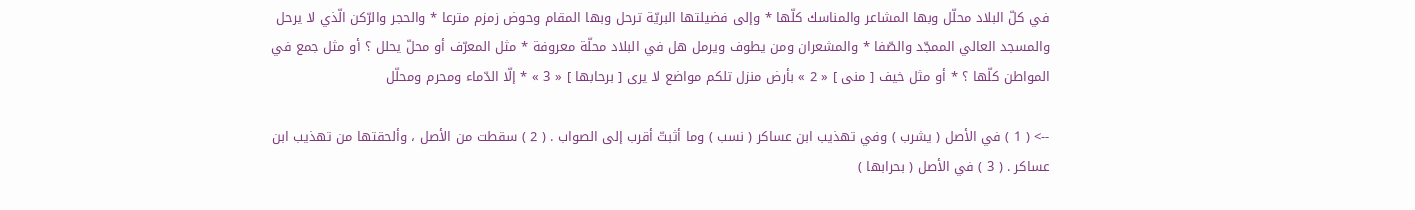في كلّ البلاد محلّل وبها المشاعر والمناسك كلّها * وإلى فضيلتها البريّة ترحل وبها المقام وحوض زمزم مترعا * والحجر والرّكن الّذي لا يرحل والمسجد العالي الممجّد والصّفا * والمشعران ومن يطوف ويرمل هل في البلاد محلّة معروفة * مثل المعرّف أو محلّ يحلل ؟ أو مثل جمع في المواطن كلّها ؟ * أو مثل خيف [ منى ] « 2 » بأرض منزل تلكم مواضع لا يرى [ برحابها ] « 3 » * إلّا الدّماء ومحرم ومحلّل

--> ( 1 ) في الأصل ( يشرب ) وفي تهذيب ابن عساكر ( نسب ) وما أثبتّ أقرب إلى الصواب . ( 2 ) سقطت من الأصل ، وألحقتها من تهذيب ابن عساكر . ( 3 ) في الأصل ( بحرابها )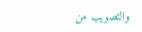والتصويب من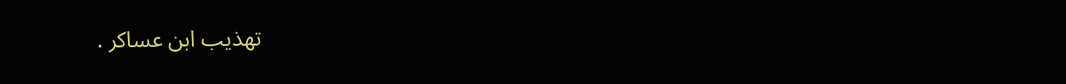تهذيب ابن عساكر .